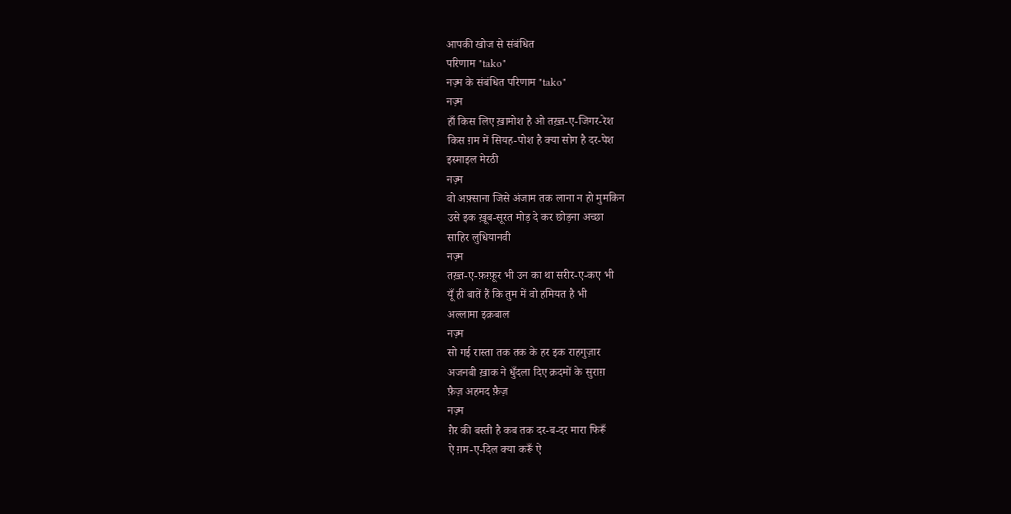आपकी खोज से संबंधित
परिणाम "tako"
नज़्म के संबंधित परिणाम "tako"
नज़्म
हाँ किस लिए ख़ामोश है ओ तख़्त-ए-जिगर-रेश
किस ग़म में सियह-पोश है क्या सोग है दर-पेश
इस्माइल मेरठी
नज़्म
वो अफ़्साना जिसे अंजाम तक लाना न हो मुमकिन
उसे इक ख़ूब-सूरत मोड़ दे कर छोड़ना अच्छा
साहिर लुधियानवी
नज़्म
तख़्त-ए-फ़ग़्फ़ूर भी उन का था सरीर-ए-कए भी
यूँ ही बातें हैं कि तुम में वो हमियत है भी
अल्लामा इक़बाल
नज़्म
सो गई रास्ता तक तक के हर इक राहगुज़ार
अजनबी ख़ाक ने धुँदला दिए क़दमों के सुराग़
फ़ैज़ अहमद फ़ैज़
नज़्म
ग़ैर की बस्ती है कब तक दर-ब-दर मारा फिरूँ
ऐ ग़म-ए-दिल क्या करूँ ऐ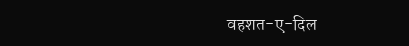वहशत-ए-दिल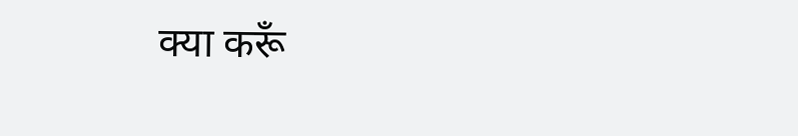क्या करूँ